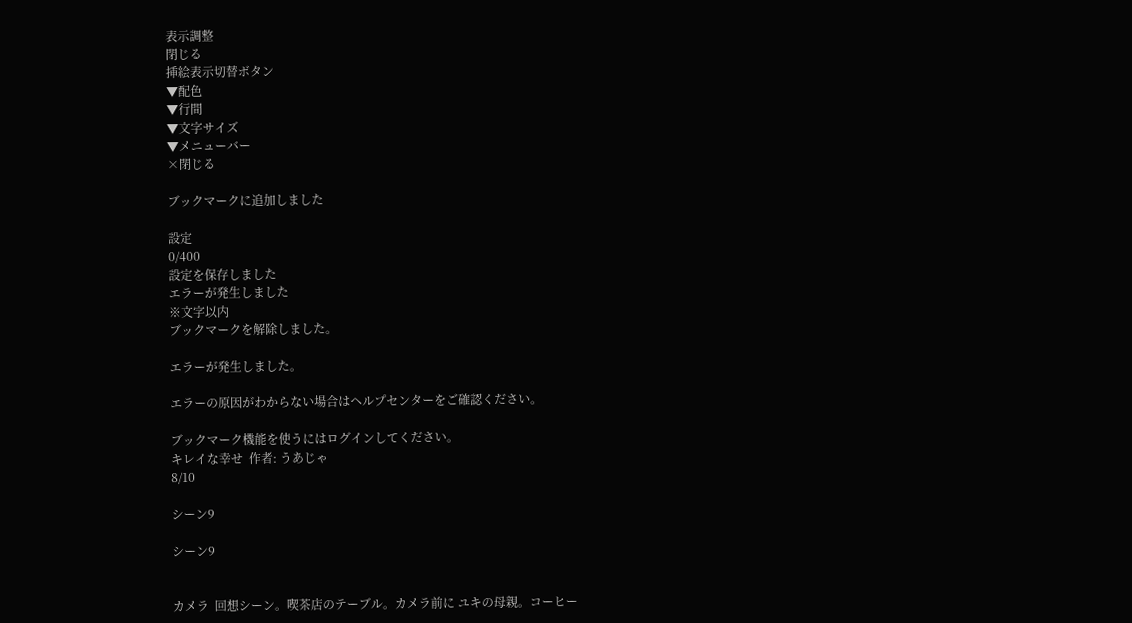表示調整
閉じる
挿絵表示切替ボタン
▼配色
▼行間
▼文字サイズ
▼メニューバー
×閉じる

ブックマークに追加しました

設定
0/400
設定を保存しました
エラーが発生しました
※文字以内
ブックマークを解除しました。

エラーが発生しました。

エラーの原因がわからない場合はヘルプセンターをご確認ください。

ブックマーク機能を使うにはログインしてください。
キレイな幸せ  作者: うあじゃ
8/10

シーン9

シーン9


カメラ  回想シーン。喫茶店のテーブル。カメラ前に ユキの母親。コーヒー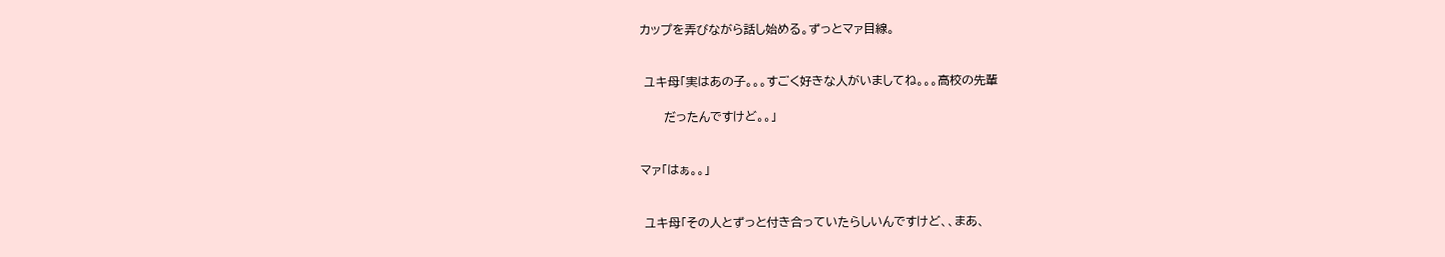カップを弄びながら話し始める。ずっとマァ目線。


 ユキ母「実はあの子。。。すごく好きな人がいましてね。。。高校の先輩

      だったんですけど。。」


マァ「はぁ。。」


 ユキ母「その人とずっと付き合っていたらしいんですけど、、まあ、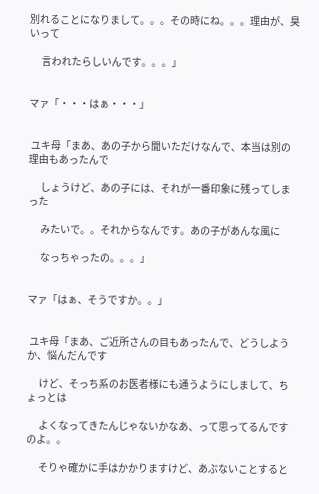別れることになりまして。。。その時にね。。。理由が、臭いって

      言われたらしいんです。。。」


マァ「・・・はぁ・・・」


 ユキ母「まあ、あの子から聞いただけなんで、本当は別の理由もあったんで

      しょうけど、あの子には、それが一番印象に残ってしまった

      みたいで。。それからなんです。あの子があんな風に

      なっちゃったの。。。」


マァ「はぁ、そうですか。。」


 ユキ母「まあ、ご近所さんの目もあったんで、どうしようか、悩んだんです

      けど、そっち系のお医者様にも通うようにしまして、ちょっとは

      よくなってきたんじゃないかなあ、って思ってるんですのよ。。

      そりゃ確かに手はかかりますけど、あぶないことすると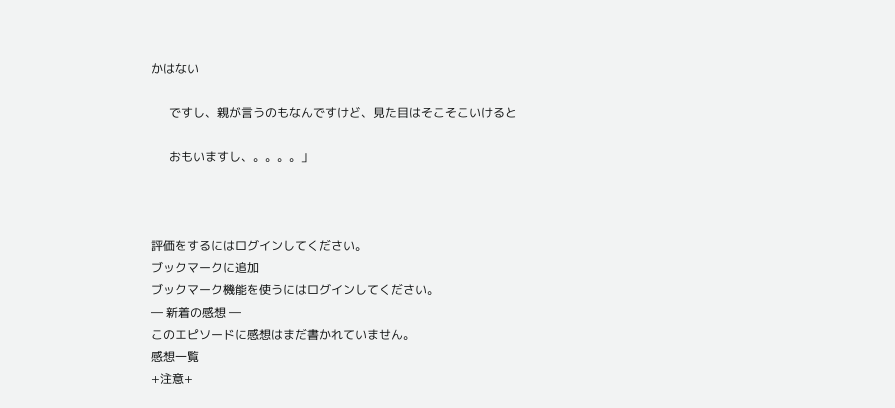かはない

      ですし、親が言うのもなんですけど、見た目はそこそこいけると

      おもいますし、。。。。」



評価をするにはログインしてください。
ブックマークに追加
ブックマーク機能を使うにはログインしてください。
― 新着の感想 ―
このエピソードに感想はまだ書かれていません。
感想一覧
+注意+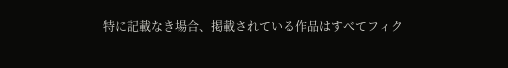特に記載なき場合、掲載されている作品はすべてフィク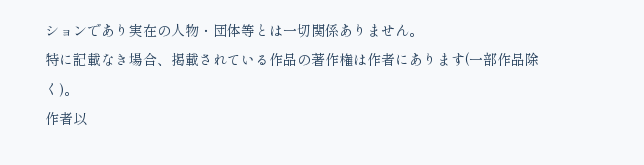ションであり実在の人物・団体等とは一切関係ありません。
特に記載なき場合、掲載されている作品の著作権は作者にあります(一部作品除く)。
作者以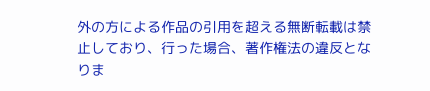外の方による作品の引用を超える無断転載は禁止しており、行った場合、著作権法の違反となりま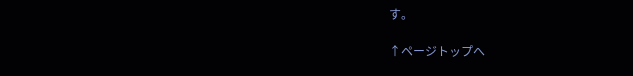す。

↑ページトップへ